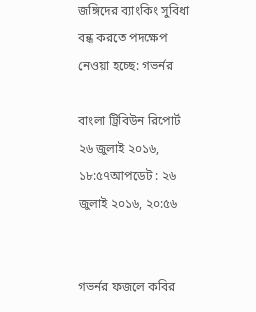জঙ্গিদের ব্যাংকিং সুবিধা বন্ধ করতে পদক্ষেপ নেওয়া হচ্ছে: গভর্নর

বাংলা ট্রিবিউন রিপোর্ট
২৬ জুলাই ২০১৬, ১৮:৫৭আপডেট : ২৬ জুলাই ২০১৬, ২০:৫৬


গভর্নর ফজলে কবির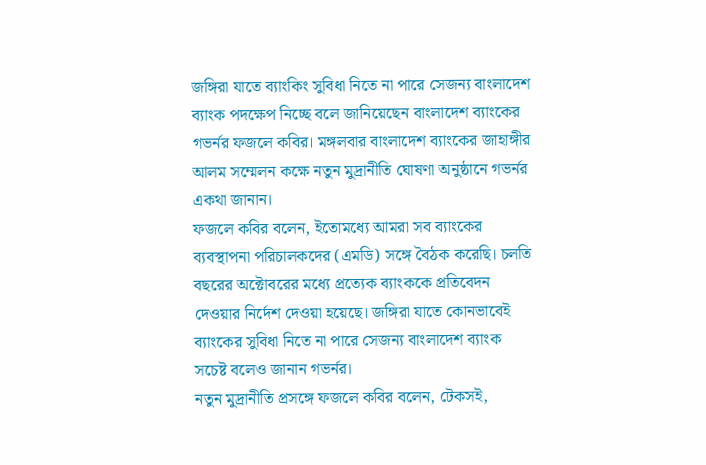জঙ্গিরা যাতে ব্যাংকিং সুবিধা নিতে না পারে সেজন্য বাংলাদেশ ব্যাংক পদক্ষেপ নিচ্ছে বলে জানিয়েছেন বাংলাদেশ ব্যাংকের গভর্নর ফজলে কবির। মঙ্গলবার বাংলাদেশ ব্যাংকের জাহাঙ্গীর আলম সম্মেলন কক্ষে নতুন মুদ্রানীতি ঘোষণা অনুষ্ঠানে গভর্নর একথা জানান।
ফজলে কবির বলেন, ইতোমধ্যে আমরা সব ব্যাংকের ব্যবস্থাপনা পরিচালকদের (এমডি) সঙ্গে বৈঠক করেছি। চলতি বছরের অক্টোবরের মধ্যে প্রত্যেক ব্যাংককে প্রতিবেদন দেওয়ার নির্দেশ দেওয়া হয়েছে। জঙ্গিরা যাতে কোনভাবেই ব্যাংকের সুবিধা নিতে না পারে সেজন্য বাংলাদেশ ব্যাংক সচেষ্ট বলেও জানান গভর্নর।
নতুন মুদ্রানীতি প্রসঙ্গে ফজলে কবির বলেন, টেকসই,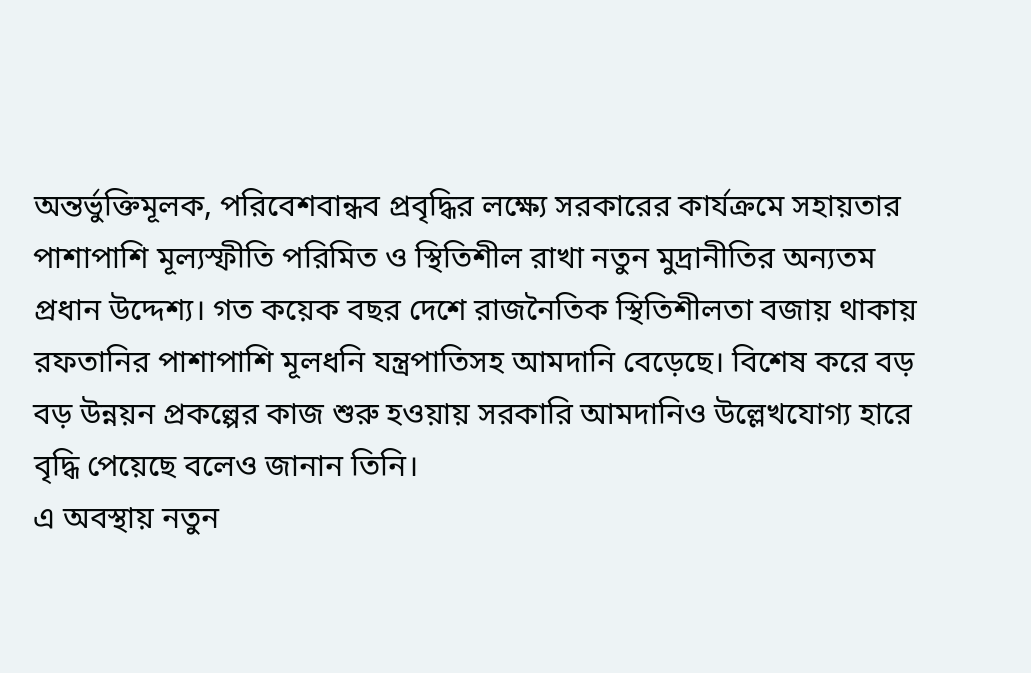অন্তর্ভুক্তিমূলক, পরিবেশবান্ধব প্রবৃদ্ধির লক্ষ্যে সরকারের কার্যক্রমে সহায়তার পাশাপাশি মূল্যস্ফীতি পরিমিত ও স্থিতিশীল রাখা নতুন মুদ্রানীতির অন্যতম প্রধান উদ্দেশ্য। গত কয়েক বছর দেশে রাজনৈতিক স্থিতিশীলতা বজায় থাকায় রফতানির পাশাপাশি মূলধনি যন্ত্রপাতিসহ আমদানি বেড়েছে। বিশেষ করে বড় বড় উন্নয়ন প্রকল্পের কাজ শুরু হওয়ায় সরকারি আমদানিও উল্লেখযোগ্য হারে বৃদ্ধি পেয়েছে বলেও জানান তিনি।
এ অবস্থায় নতুন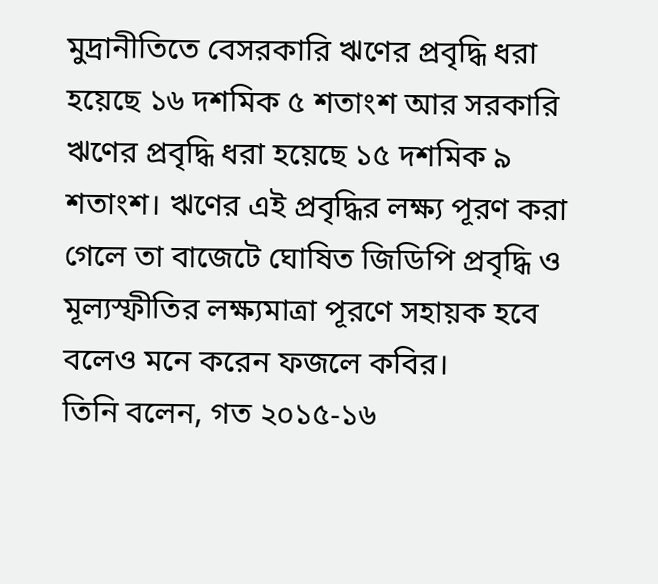মুদ্রানীতিতে বেসরকারি ঋণের প্রবৃদ্ধি ধরা হয়েছে ১৬ দশমিক ৫ শতাংশ আর সরকারি ঋণের প্রবৃদ্ধি ধরা হয়েছে ১৫ দশমিক ৯ শতাংশ। ঋণের এই প্রবৃদ্ধির লক্ষ্য পূরণ করা গেলে তা বাজেটে ঘোষিত জিডিপি প্রবৃদ্ধি ও মূল্যস্ফীতির লক্ষ্যমাত্রা পূরণে সহায়ক হবে বলেও মনে করেন ফজলে কবির।
তিনি বলেন, গত ২০১৫-১৬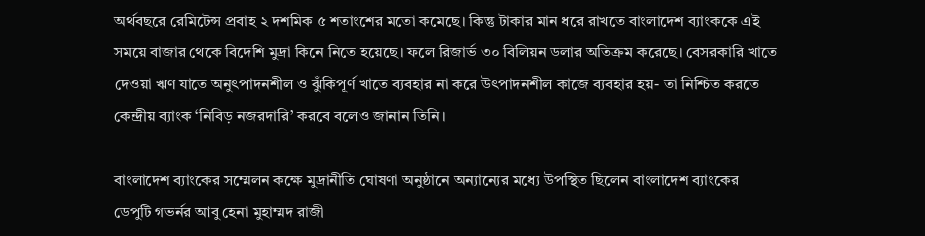অর্থবছরে রেমিটেন্স প্রবাহ ২ দশমিক ৫ শতাংশের মতো কমেছে। কিন্তু টাকার মান ধরে রাখতে বাংলাদেশ ব্যাংককে এই সময়ে বাজার থেকে বিদেশি মুদ্রা কিনে নিতে হয়েছে। ফলে রিজার্ভ ৩০ বিলিয়ন ডলার অতিক্রম করেছে। বেসরকারি খাতে দেওয়া ঋণ যাতে অনুৎপাদনশীল ও ঝুঁকিপূর্ণ খাতে ব্যবহার না করে উৎপাদনশীল কাজে ব্যবহার হয়- তা নিশ্চিত করতে কেন্দ্রীয় ব্যাংক ‘নিবিড় নজরদারি’ করবে বলেও জানান তিনি।

বাংলাদেশ ব্যাংকের সম্মেলন কক্ষে মুদ্রানীতি ঘোষণা অনুষ্ঠানে অন্যান্যের মধ্যে উপস্থিত ছিলেন বাংলাদেশ ব্যাংকের ডেপুটি গভর্নর আবু হেনা মুহাম্মদ রাজী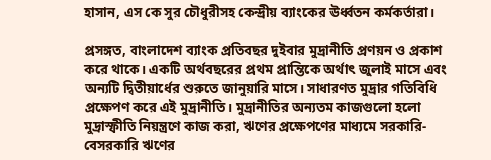হাসান, এস কে সুর চৌধুরীসহ কেন্দ্রীয় ব্যাংকের ঊর্ধ্বতন কর্মকর্তারা।

প্রসঙ্গত, বাংলাদেশ ব্যাংক প্রতিবছর দুইবার মুদ্রানীতি প্রণয়ন ও প্রকাশ করে থাকে। একটি অর্থবছরের প্রথম প্রান্তিকে অর্থাৎ জুলাই মাসে এবং অন্যটি দ্বিতীয়ার্ধের শুরুতে জানুয়ারি মাসে। সাধারণত মুদ্রার গতিবিধি প্রক্ষেপণ করে এই মুদ্রানীতি। মুদ্রানীতির অন্যতম কাজগুলো হলো মুদ্রাস্ফীতি নিয়ন্ত্রণে কাজ করা, ঋণের প্রক্ষেপণের মাধ্যমে সরকারি-বেসরকারি ঋণের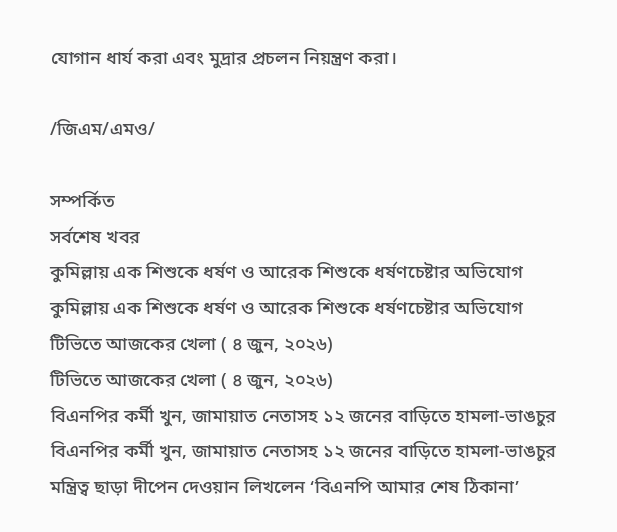যোগান ধার্য করা এবং মুদ্রার প্রচলন নিয়ন্ত্রণ করা।

/জিএম/এমও/

সম্পর্কিত
সর্বশেষ খবর
কুমিল্লায় এক শিশুকে ধর্ষণ ও আরেক শিশুকে ধর্ষণচেষ্টার অভিযোগ
কুমিল্লায় এক শিশুকে ধর্ষণ ও আরেক শিশুকে ধর্ষণচেষ্টার অভিযোগ
টিভিতে আজকের খেলা ( ৪ জুন, ২০২৬)
টিভিতে আজকের খেলা ( ৪ জুন, ২০২৬)
বিএনপির কর্মী খুন, জামায়াত নেতাসহ ১২ জনের বাড়িতে হামলা-ভাঙচুর
বিএনপির কর্মী খুন, জামায়াত নেতাসহ ১২ জনের বাড়িতে হামলা-ভাঙচুর
মন্ত্রিত্ব ছাড়া দীপেন দেওয়ান লিখলেন ‘বিএনপি আমার শেষ ঠিকানা’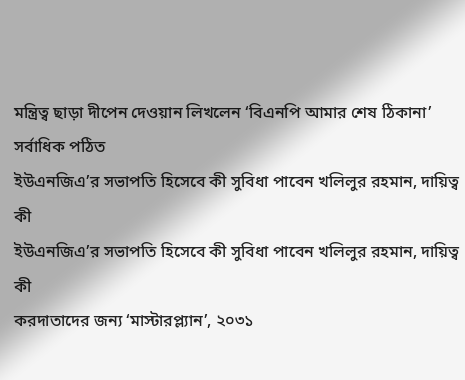মন্ত্রিত্ব ছাড়া দীপেন দেওয়ান লিখলেন ‘বিএনপি আমার শেষ ঠিকানা’
সর্বাধিক পঠিত
ইউএনজিএ’র সভাপতি হিসেবে কী সুবিধা পাবেন খলিলুর রহমান, দায়িত্ব কী
ইউএনজিএ’র সভাপতি হিসেবে কী সুবিধা পাবেন খলিলুর রহমান, দায়িত্ব কী
করদাতাদের জন্য ‘মাস্টারপ্ল্যান’, ২০৩১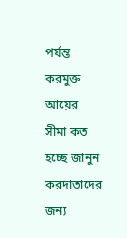পর্যন্ত করমুক্ত আয়ের সীমা কত হচ্ছে জানুন
করদাতাদের জন্য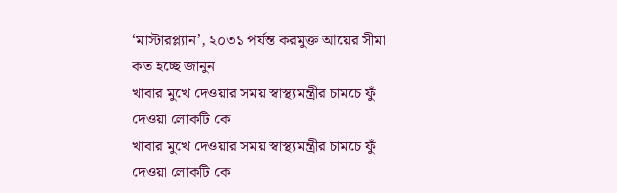‘মাস্টারপ্ল্যান’, ২০৩১ পর্যন্ত করমুক্ত আয়ের সীমা কত হচ্ছে জানুন
খাবার মুখে দেওয়ার সময় স্বাস্থ্যমন্ত্রীর চামচে ফুঁ দেওয়া লোকটি কে
খাবার মুখে দেওয়ার সময় স্বাস্থ্যমন্ত্রীর চামচে ফুঁ দেওয়া লোকটি কে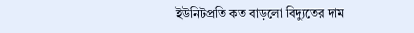ইউনিটপ্রতি কত বাড়লো বিদ্যুতের দাম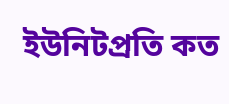ইউনিটপ্রতি কত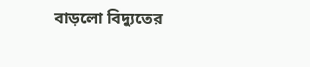বাড়লো বিদ্যুতের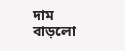দাম
বাড়লো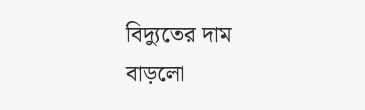বিদ্যুতের দাম
বাড়লো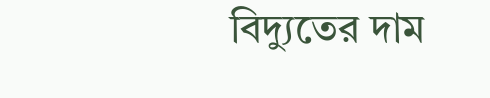বিদ্যুতের দাম